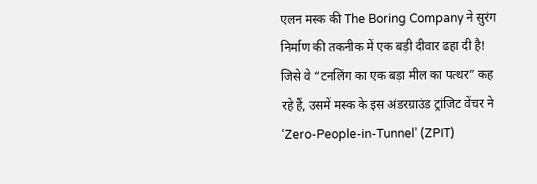एलन मस्क की The Boring Company ने सुरंग निर्माण की तकनीक में एक बड़ी दीवार ढहा दी है! जिसे वे “टनलिंग का एक बड़ा मील का पत्थर” कह रहे हैं, उसमें मस्क के इस अंडरग्राउंड ट्रांजिट वेंचर ने ‘Zero-People-in-Tunnel’ (ZPIT)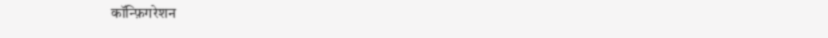कॉन्फ़िगरेशन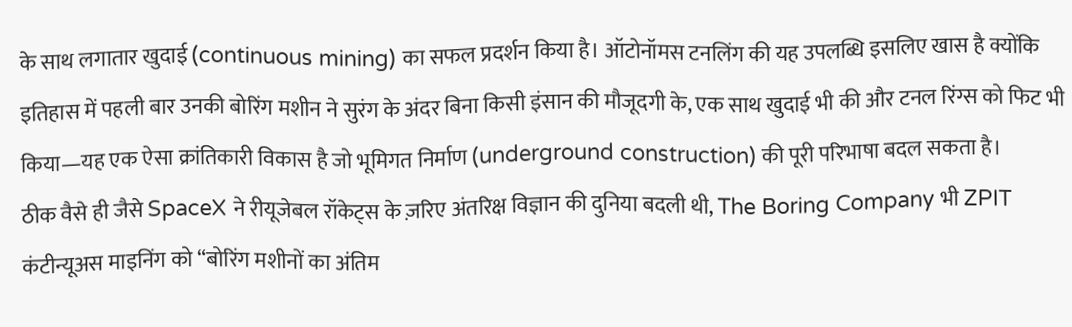के साथ लगातार खुदाई (continuous mining) का सफल प्रदर्शन किया है। ऑटोनॉमस टनलिंग की यह उपलब्धि इसलिए खास है क्योंकि इतिहास में पहली बार उनकी बोरिंग मशीन ने सुरंग के अंदर बिना किसी इंसान की मौजूदगी के, एक साथ खुदाई भी की और टनल रिंग्स को फिट भी किया—यह एक ऐसा क्रांतिकारी विकास है जो भूमिगत निर्माण (underground construction) की पूरी परिभाषा बदल सकता है।
ठीक वैसे ही जैसे SpaceX ने रीयूजेबल रॉकेट्स के ज़रिए अंतरिक्ष विज्ञान की दुनिया बदली थी, The Boring Company भी ZPIT कंटीन्यूअस माइनिंग को “बोरिंग मशीनों का अंतिम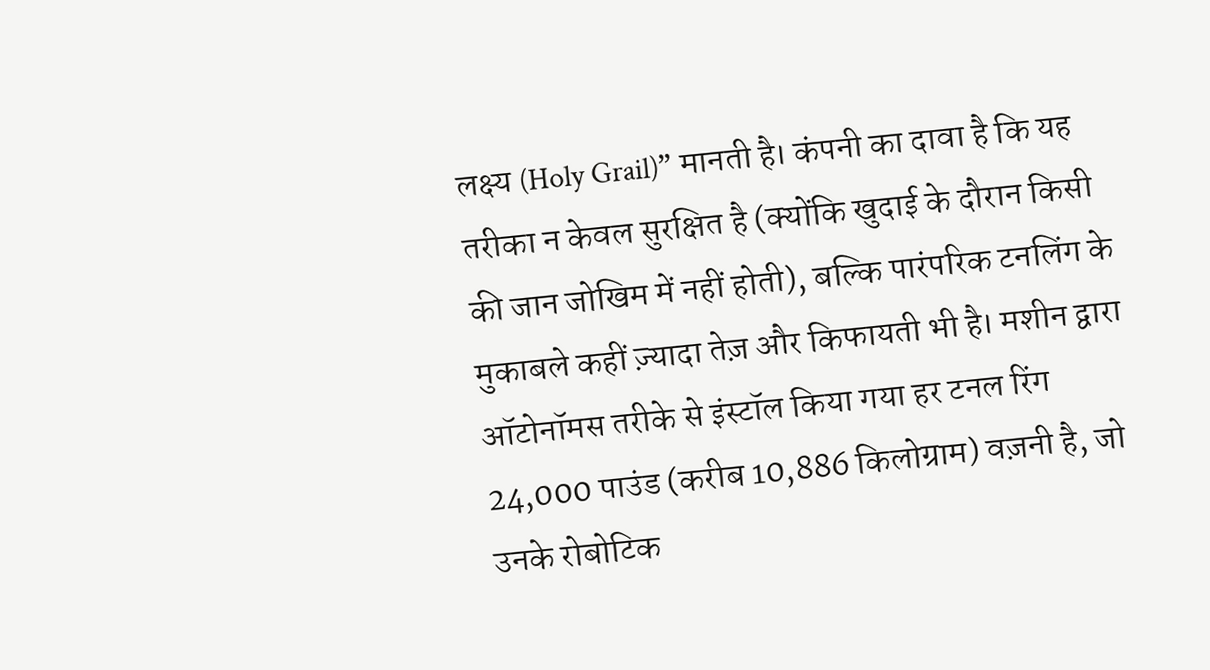लक्ष्य (Holy Grail)” मानती है। कंपनी का दावा है कि यह तरीका न केवल सुरक्षित है (क्योंकि खुदाई के दौरान किसी की जान जोखिम में नहीं होती), बल्कि पारंपरिक टनलिंग के मुकाबले कहीं ज़्यादा तेज़ और किफायती भी है। मशीन द्वारा ऑटोनॉमस तरीके से इंस्टॉल किया गया हर टनल रिंग 24,000 पाउंड (करीब 10,886 किलोग्राम) वज़नी है, जो उनके रोबोटिक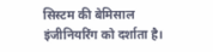सिस्टम की बेमिसाल इंजीनियरिंग को दर्शाता है।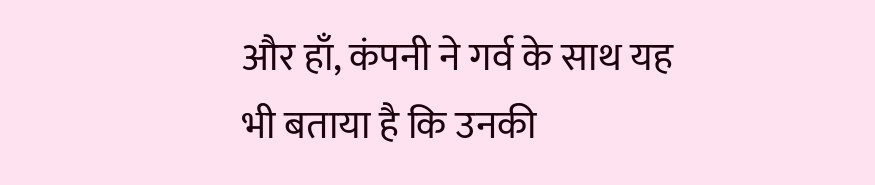और हाँ, कंपनी ने गर्व के साथ यह भी बताया है कि उनकी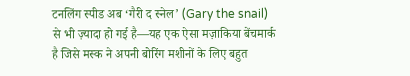टनलिंग स्पीड अब ‘गैरी द स्नेल’ (Gary the snail) से भी ज़्यादा हो गई है—यह एक ऐसा मज़ाकिया बेंचमार्क है जिसे मस्क ने अपनी बोरिंग मशीनों के लिए बहुत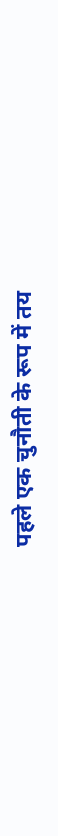पहले एक चुनौती के रूप में तय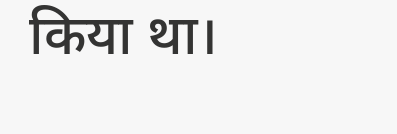किया था।